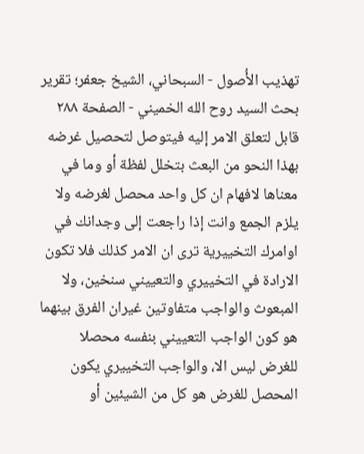تهذيب الأُصول - السبحاني، الشيخ جعفر؛ تقرير بحث السيد روح الله الخميني - الصفحة ٢٨٨
قابل لتعلق الامر إليه فيتوصل لتحصيل غرضه بهذا النحو من البعث بتخلل لفظة أو وما في معناها لافهام ان كل واحد محصل لغرضه ولا يلزم الجمع وانت إذا راجعت إلى وجدانك في اوامرك التخييرية ترى ان الامر كذلك فلا تكون الارادة في التخييري والتعييني سنخين، ولا المبعوث والواجب متفاوتين غيران الفرق بينهما هو كون الواجب التعييني بنفسه محصلا للغرض ليس الا، والواجب التخييري يكون المحصل للغرض هو كل من الشيئين أو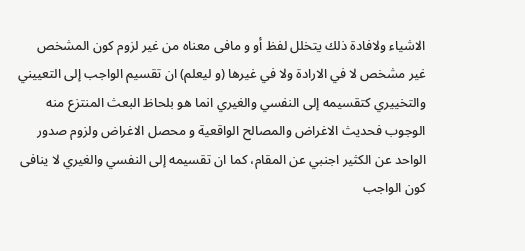الاشياء ولافادة ذلك يتخلل لفظ أو و مافى معناه من غير لزوم كون المشخص غير مشخص لا في الارادة ولا في غيرها (و ليعلم) ان تقسيم الواجب إلى التعييني والتخييري كتقسيمه إلى النفسي والغيري انما هو بلحاظ البعث المنتزع منه الوجوب فحديث الاغراض والمصالح الواقعية و محصل الاغراض ولزوم صدور الواحد عن الكثير اجنبي عن المقام، كما ان تقسيمه إلى النفسي والغيري لا ينافى كون الواجب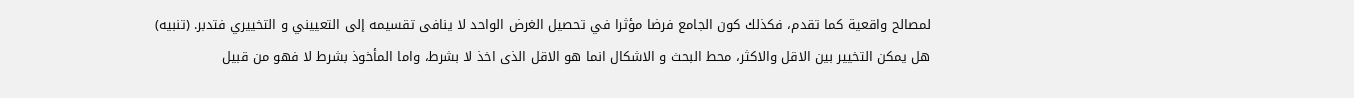لمصالح واقعية كما تقدم، فكذلك كون الجامع فرضا مؤثرا في تحصيل الغرض الواحد لا ينافى تقسيمه إلى التعييني و التخييري فتدبر. (تنبيه) هل يمكن التخيير بين الاقل والاكثر، محط البحث و الاشكال انما هو الاقل الذى اخذ لا بشرط، واما المأخوذ بشرط لا فهو من قبيل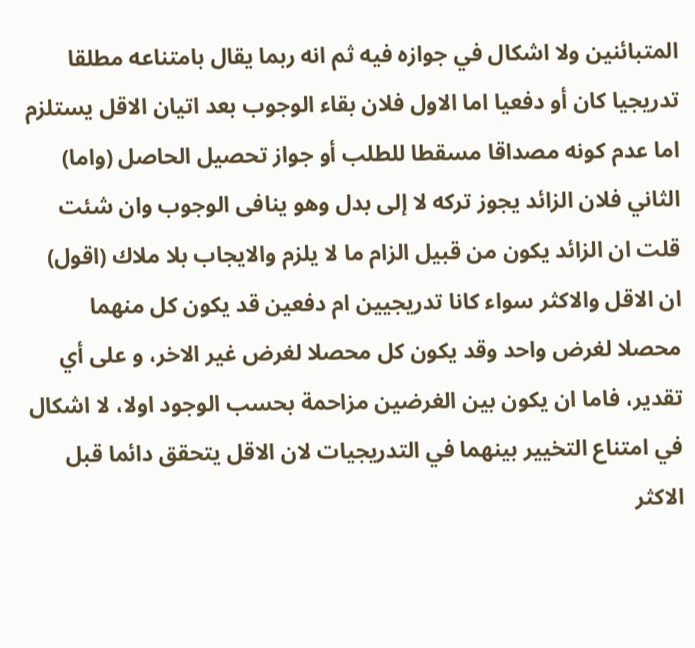المتبائنين ولا اشكال في جوازه فيه ثم انه ربما يقال بامتناعه مطلقا تدريجيا كان أو دفعيا اما الاول فلان بقاء الوجوب بعد اتيان الاقل يستلزم اما عدم كونه مصداقا مسقطا للطلب أو جواز تحصيل الحاصل (واما) الثاني فلان الزائد يجوز تركه لا إلى بدل وهو ينافى الوجوب وان شئت قلت ان الزائد يكون من قبيل الزام ما لا يلزم والايجاب بلا ملاك (اقول) ان الاقل والاكثر سواء كانا تدريجيين ام دفعين قد يكون كل منهما محصلا لغرض واحد وقد يكون كل محصلا لغرض غير الاخر، و على أي تقدير، فاما ان يكون بين الغرضين مزاحمة بحسب الوجود اولا، لا اشكال في امتناع التخيير بينهما في التدريجيات لان الاقل يتحقق دائما قبل الاكثر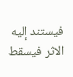فيستند إليه الاثر فيسقط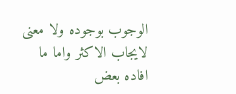الوجوب بوجوده ولا معنى لايجاب الاكثر واما ما افاده بعض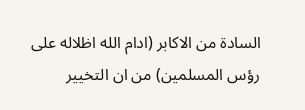السادة من الاكابر (ادام الله اظلاله على رؤس المسلمين) من ان التخيير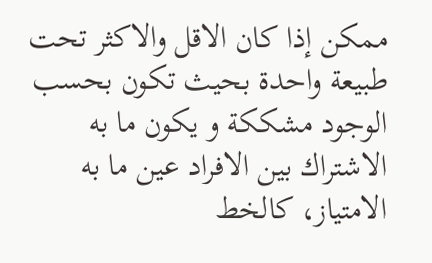ممكن إذا كان الاقل والاكثر تحت طبيعة واحدة بحيث تكون بحسب الوجود مشككة و يكون ما به الاشتراك بين الافراد عين ما به الامتياز، كالخط